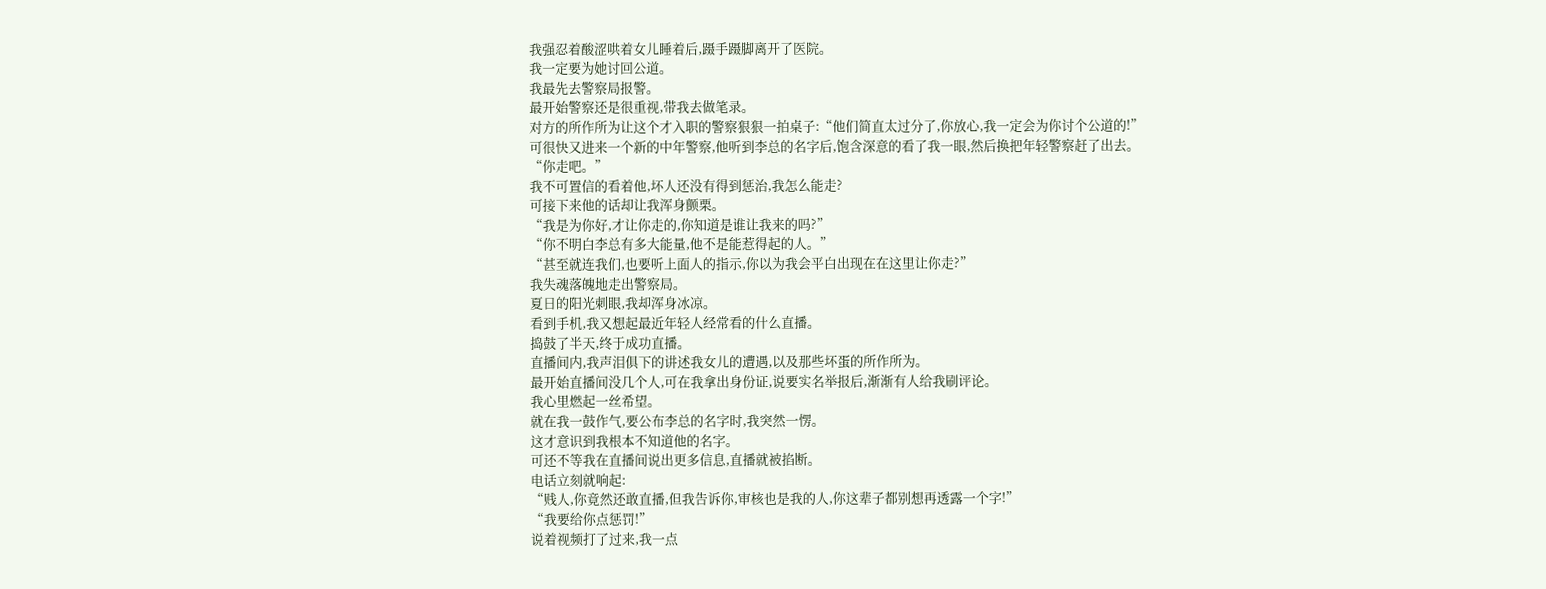我强忍着酸涩哄着女儿睡着后,蹑手蹑脚离开了医院。
我一定要为她讨回公道。
我最先去警察局报警。
最开始警察还是很重视,带我去做笔录。
对方的所作所为让这个才入职的警察狠狠一拍桌子:“他们简直太过分了,你放心,我一定会为你讨个公道的!”
可很快又进来一个新的中年警察,他听到李总的名字后,饱含深意的看了我一眼,然后换把年轻警察赶了出去。
“你走吧。”
我不可置信的看着他,坏人还没有得到惩治,我怎么能走?
可接下来他的话却让我浑身颤栗。
“我是为你好,才让你走的,你知道是谁让我来的吗?”
“你不明白李总有多大能量,他不是能惹得起的人。”
“甚至就连我们,也要听上面人的指示,你以为我会平白出现在在这里让你走?”
我失魂落魄地走出警察局。
夏日的阳光刺眼,我却浑身冰凉。
看到手机,我又想起最近年轻人经常看的什么直播。
捣鼓了半天,终于成功直播。
直播间内,我声泪俱下的讲述我女儿的遭遇,以及那些坏蛋的所作所为。
最开始直播间没几个人,可在我拿出身份证,说要实名举报后,渐渐有人给我刷评论。
我心里燃起一丝希望。
就在我一鼓作气,要公布李总的名字时,我突然一愣。
这才意识到我根本不知道他的名字。
可还不等我在直播间说出更多信息,直播就被掐断。
电话立刻就响起:
“贱人,你竟然还敢直播,但我告诉你,审核也是我的人,你这辈子都别想再透露一个字!”
“我要给你点惩罚!”
说着视频打了过来,我一点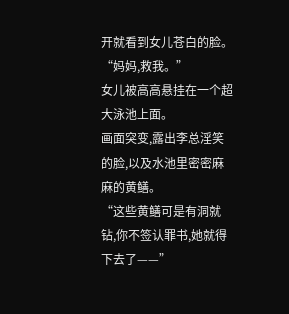开就看到女儿苍白的脸。
“妈妈,救我。”
女儿被高高悬挂在一个超大泳池上面。
画面突变,露出李总淫笑的脸,以及水池里密密麻麻的黄鳝。
“这些黄鳝可是有洞就钻,你不签认罪书,她就得下去了——”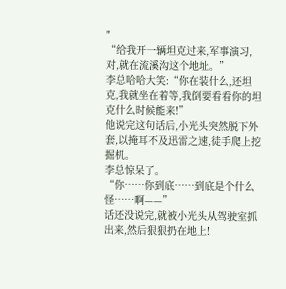"
“给我开一辆坦克过来,军事演习,对,就在流溪沟这个地址。”
李总哈哈大笑:“你在装什么,还坦克,我就坐在着等,我倒要看看你的坦克什么时候能来!”
他说完这句话后,小光头突然脱下外套,以掩耳不及迅雷之速,徒手爬上挖掘机。
李总惊呆了。
“你……你到底……到底是个什么怪……啊——”
话还没说完,就被小光头从驾驶室抓出来,然后狠狠扔在地上!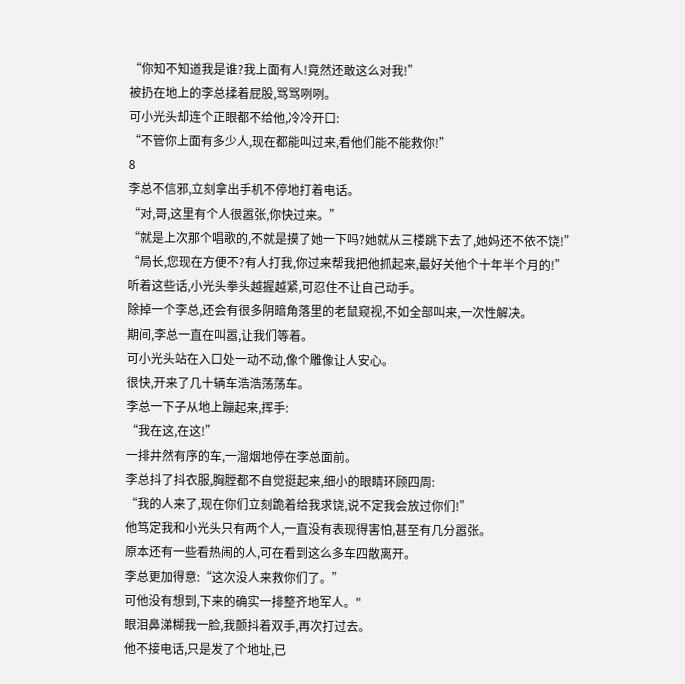“你知不知道我是谁?我上面有人!竟然还敢这么对我!”
被扔在地上的李总揉着屁股,骂骂咧咧。
可小光头却连个正眼都不给他,冷冷开口:
“不管你上面有多少人,现在都能叫过来,看他们能不能救你!”
8
李总不信邪,立刻拿出手机不停地打着电话。
“对,哥,这里有个人很嚣张,你快过来。”
“就是上次那个唱歌的,不就是摸了她一下吗?她就从三楼跳下去了,她妈还不依不饶!”
“局长,您现在方便不?有人打我,你过来帮我把他抓起来,最好关他个十年半个月的!”
听着这些话,小光头拳头越握越紧,可忍住不让自己动手。
除掉一个李总,还会有很多阴暗角落里的老鼠窥视,不如全部叫来,一次性解决。
期间,李总一直在叫嚣,让我们等着。
可小光头站在入口处一动不动,像个雕像让人安心。
很快,开来了几十辆车浩浩荡荡车。
李总一下子从地上蹦起来,挥手:
“我在这,在这!”
一排井然有序的车,一溜烟地停在李总面前。
李总抖了抖衣服,胸膛都不自觉挺起来,细小的眼睛环顾四周:
“我的人来了,现在你们立刻跪着给我求饶,说不定我会放过你们!”
他笃定我和小光头只有两个人,一直没有表现得害怕,甚至有几分嚣张。
原本还有一些看热闹的人,可在看到这么多车四散离开。
李总更加得意:“这次没人来救你们了。”
可他没有想到,下来的确实一排整齐地军人。"
眼泪鼻涕糊我一脸,我颤抖着双手,再次打过去。
他不接电话,只是发了个地址,已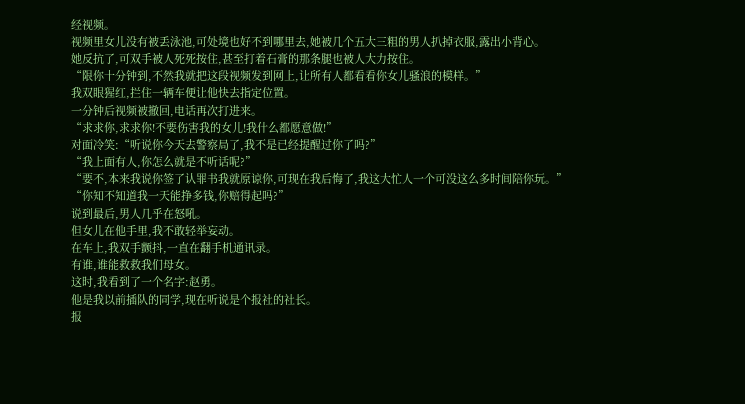经视频。
视频里女儿没有被丢泳池,可处境也好不到哪里去,她被几个五大三粗的男人扒掉衣服,露出小背心。
她反抗了,可双手被人死死按住,甚至打着石膏的那条腿也被人大力按住。
“限你十分钟到,不然我就把这段视频发到网上,让所有人都看看你女儿骚浪的模样。”
我双眼猩红,拦住一辆车便让他快去指定位置。
一分钟后视频被撤回,电话再次打进来。
“求求你,求求你!不要伤害我的女儿!我什么都愿意做!”
对面冷笑:“听说你今天去警察局了,我不是已经提醒过你了吗?”
“我上面有人,你怎么就是不听话呢?”
“要不,本来我说你签了认罪书我就原谅你,可现在我后悔了,我这大忙人一个可没这么多时间陪你玩。”
“你知不知道我一天能挣多钱,你赔得起吗?”
说到最后,男人几乎在怒吼。
但女儿在他手里,我不敢轻举妄动。
在车上,我双手颤抖,一直在翻手机通讯录。
有谁,谁能救救我们母女。
这时,我看到了一个名字:赵勇。
他是我以前插队的同学,现在听说是个报社的社长。
报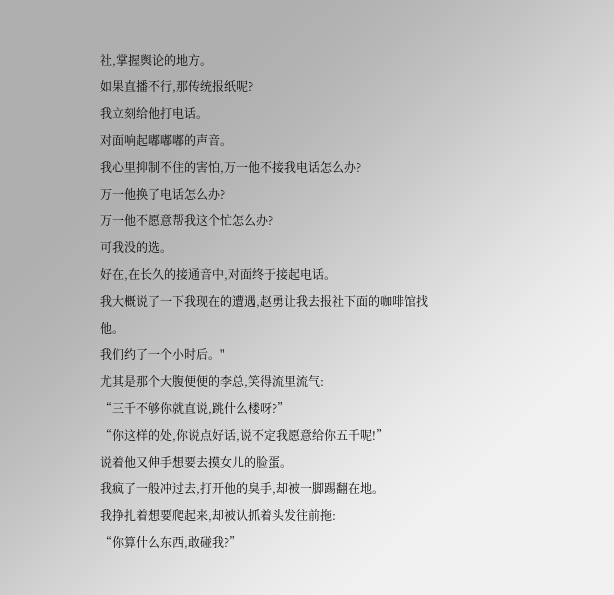社,掌握舆论的地方。
如果直播不行,那传统报纸呢?
我立刻给他打电话。
对面响起嘟嘟嘟的声音。
我心里抑制不住的害怕,万一他不接我电话怎么办?
万一他换了电话怎么办?
万一他不愿意帮我这个忙怎么办?
可我没的选。
好在,在长久的接通音中,对面终于接起电话。
我大概说了一下我现在的遭遇,赵勇让我去报社下面的咖啡馆找他。
我们约了一个小时后。"
尤其是那个大腹便便的李总,笑得流里流气:
“三千不够你就直说,跳什么楼呀?”
“你这样的处,你说点好话,说不定我愿意给你五千呢!”
说着他又伸手想要去摸女儿的脸蛋。
我疯了一般冲过去,打开他的臭手,却被一脚踢翻在地。
我挣扎着想要爬起来,却被认抓着头发往前拖:
“你算什么东西,敢碰我?”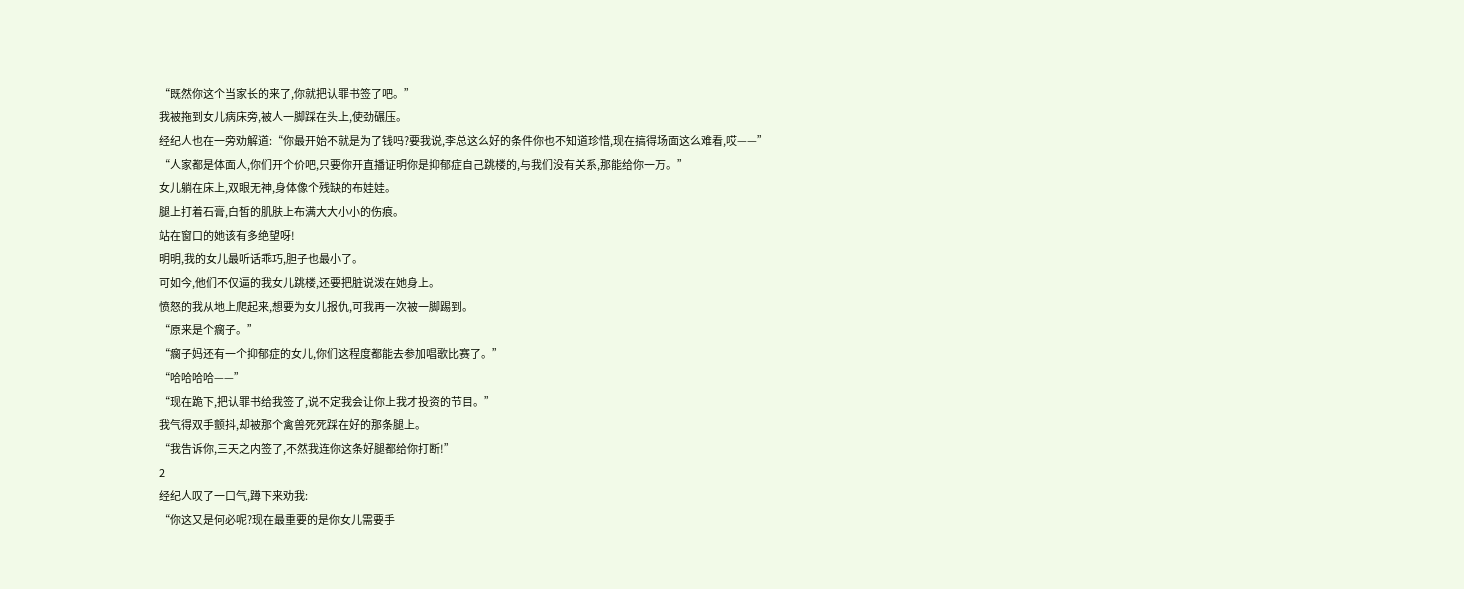“既然你这个当家长的来了,你就把认罪书签了吧。”
我被拖到女儿病床旁,被人一脚踩在头上,使劲碾压。
经纪人也在一旁劝解道:“你最开始不就是为了钱吗?要我说,李总这么好的条件你也不知道珍惜,现在搞得场面这么难看,哎——”
“人家都是体面人,你们开个价吧,只要你开直播证明你是抑郁症自己跳楼的,与我们没有关系,那能给你一万。”
女儿躺在床上,双眼无神,身体像个残缺的布娃娃。
腿上打着石膏,白皙的肌肤上布满大大小小的伤痕。
站在窗口的她该有多绝望呀!
明明,我的女儿最听话乖巧,胆子也最小了。
可如今,他们不仅逼的我女儿跳楼,还要把脏说泼在她身上。
愤怒的我从地上爬起来,想要为女儿报仇,可我再一次被一脚踢到。
“原来是个瘸子。”
“瘸子妈还有一个抑郁症的女儿,你们这程度都能去参加唱歌比赛了。”
“哈哈哈哈——”
“现在跪下,把认罪书给我签了,说不定我会让你上我才投资的节目。”
我气得双手颤抖,却被那个禽兽死死踩在好的那条腿上。
“我告诉你,三天之内签了,不然我连你这条好腿都给你打断!”
2
经纪人叹了一口气,蹲下来劝我:
“你这又是何必呢?现在最重要的是你女儿需要手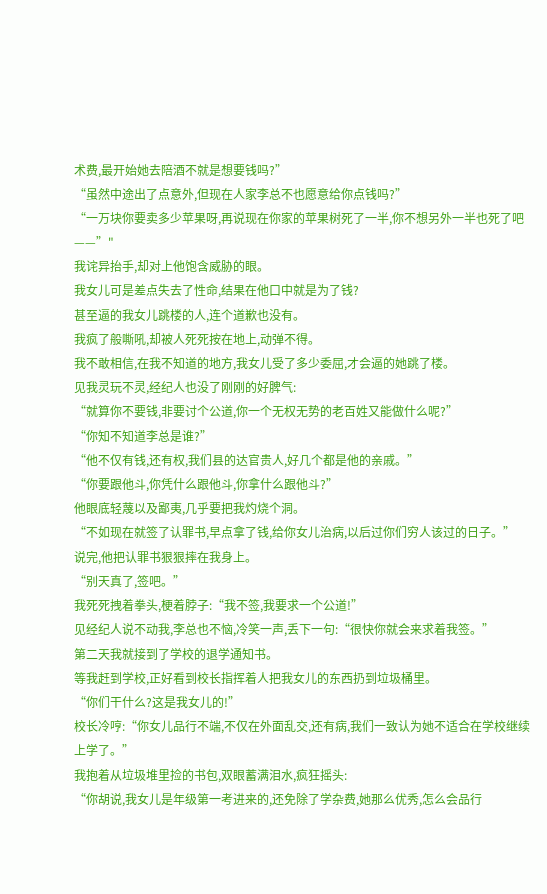术费,最开始她去陪酒不就是想要钱吗?”
“虽然中途出了点意外,但现在人家李总不也愿意给你点钱吗?”
“一万块你要卖多少苹果呀,再说现在你家的苹果树死了一半,你不想另外一半也死了吧——”"
我诧异抬手,却对上他饱含威胁的眼。
我女儿可是差点失去了性命,结果在他口中就是为了钱?
甚至逼的我女儿跳楼的人,连个道歉也没有。
我疯了般嘶吼,却被人死死按在地上,动弹不得。
我不敢相信,在我不知道的地方,我女儿受了多少委屈,才会逼的她跳了楼。
见我灵玩不灵,经纪人也没了刚刚的好脾气:
“就算你不要钱,非要讨个公道,你一个无权无势的老百姓又能做什么呢?”
“你知不知道李总是谁?”
“他不仅有钱,还有权,我们县的达官贵人,好几个都是他的亲戚。”
“你要跟他斗,你凭什么跟他斗,你拿什么跟他斗?”
他眼底轻蔑以及鄙夷,几乎要把我灼烧个洞。
“不如现在就签了认罪书,早点拿了钱,给你女儿治病,以后过你们穷人该过的日子。”
说完,他把认罪书狠狠摔在我身上。
“别天真了,签吧。”
我死死拽着拳头,梗着脖子:“我不签,我要求一个公道!”
见经纪人说不动我,李总也不恼,冷笑一声,丢下一句:“很快你就会来求着我签。”
第二天我就接到了学校的退学通知书。
等我赶到学校,正好看到校长指挥着人把我女儿的东西扔到垃圾桶里。
“你们干什么?这是我女儿的!”
校长冷哼:“你女儿品行不端,不仅在外面乱交,还有病,我们一致认为她不适合在学校继续上学了。”
我抱着从垃圾堆里捡的书包,双眼蓄满泪水,疯狂摇头:
“你胡说,我女儿是年级第一考进来的,还免除了学杂费,她那么优秀,怎么会品行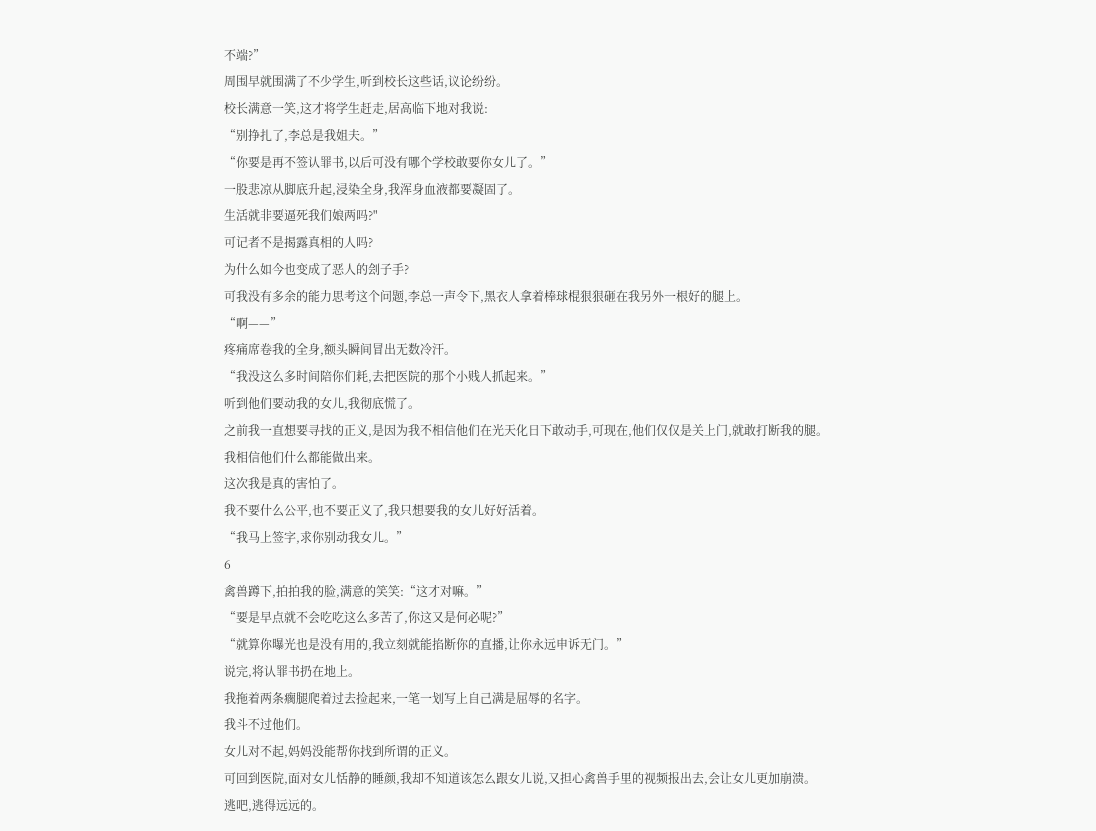不端?”
周围早就围满了不少学生,听到校长这些话,议论纷纷。
校长满意一笑,这才将学生赶走,居高临下地对我说:
“别挣扎了,李总是我姐夫。”
“你要是再不签认罪书,以后可没有哪个学校敢要你女儿了。”
一股悲凉从脚底升起,浸染全身,我浑身血液都要凝固了。
生活就非要逼死我们娘两吗?"
可记者不是揭露真相的人吗?
为什么如今也变成了恶人的刽子手?
可我没有多余的能力思考这个问题,李总一声令下,黑衣人拿着棒球棍狠狠砸在我另外一根好的腿上。
“啊——”
疼痛席卷我的全身,额头瞬间冒出无数冷汗。
“我没这么多时间陪你们耗,去把医院的那个小贱人抓起来。”
听到他们要动我的女儿,我彻底慌了。
之前我一直想要寻找的正义,是因为我不相信他们在光天化日下敢动手,可现在,他们仅仅是关上门,就敢打断我的腿。
我相信他们什么都能做出来。
这次我是真的害怕了。
我不要什么公平,也不要正义了,我只想要我的女儿好好活着。
“我马上签字,求你别动我女儿。”
6
禽兽蹲下,拍拍我的脸,满意的笑笑:“这才对嘛。”
“要是早点就不会吃吃这么多苦了,你这又是何必呢?”
“就算你曝光也是没有用的,我立刻就能掐断你的直播,让你永远申诉无门。”
说完,将认罪书扔在地上。
我拖着两条瘸腿爬着过去捡起来,一笔一划写上自己满是屈辱的名字。
我斗不过他们。
女儿对不起,妈妈没能帮你找到所谓的正义。
可回到医院,面对女儿恬静的睡颜,我却不知道该怎么跟女儿说,又担心禽兽手里的视频报出去,会让女儿更加崩溃。
逃吧,逃得远远的。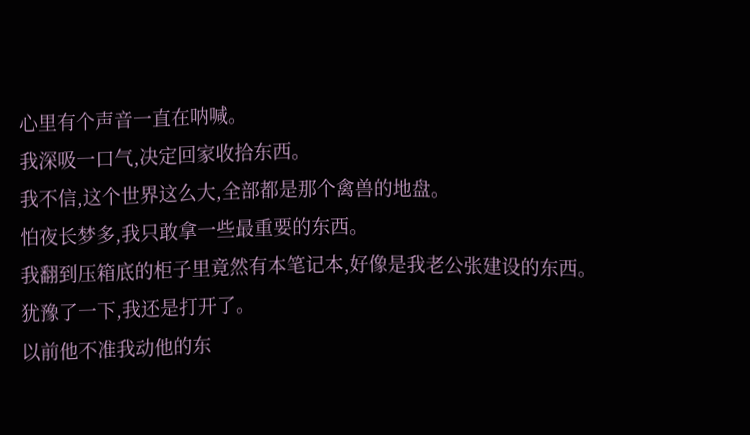心里有个声音一直在呐喊。
我深吸一口气,决定回家收拾东西。
我不信,这个世界这么大,全部都是那个禽兽的地盘。
怕夜长梦多,我只敢拿一些最重要的东西。
我翻到压箱底的柜子里竟然有本笔记本,好像是我老公张建设的东西。
犹豫了一下,我还是打开了。
以前他不准我动他的东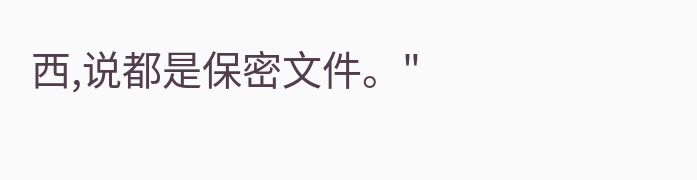西,说都是保密文件。"